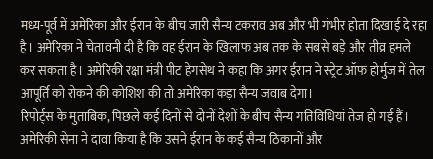मध्य-पूर्व में अमेरिका और ईरान के बीच जारी सैन्य टकराव अब और भी गंभीर होता दिखाई दे रहा है। अमेरिका ने चेतावनी दी है कि वह ईरान के खिलाफ अब तक के सबसे बड़े और तीव्र हमले कर सकता है। अमेरिकी रक्षा मंत्री पीट हेगसेथ ने कहा कि अगर ईरान ने स्ट्रेट ऑफ होर्मुज में तेल आपूर्ति को रोकने की कोशिश की तो अमेरिका कड़ा सैन्य जवाब देगा।
रिपोर्ट्स के मुताबिक, पिछले कई दिनों से दोनों देशों के बीच सैन्य गतिविधियां तेज हो गई हैं। अमेरिकी सेना ने दावा किया है कि उसने ईरान के कई सैन्य ठिकानों और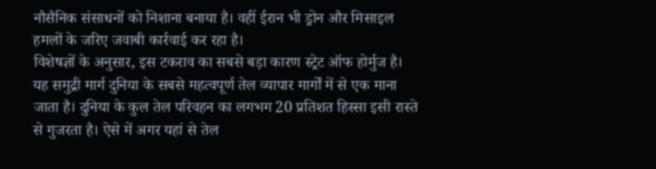नौसैनिक संसाधनों को निशाना बनाया है। वहीं ईरान भी ड्रोन और मिसाइल हमलों के जरिए जवाबी कार्रवाई कर रहा है।
विशेषज्ञों के अनुसार, इस टकराव का सबसे बड़ा कारण स्ट्रेट ऑफ होर्मुज है। यह समुद्री मार्ग दुनिया के सबसे महत्वपूर्ण तेल व्यापार मार्गों में से एक माना जाता है। दुनिया के कुल तेल परिवहन का लगभग 20 प्रतिशत हिस्सा इसी रास्ते से गुजरता है। ऐसे में अगर यहां से तेल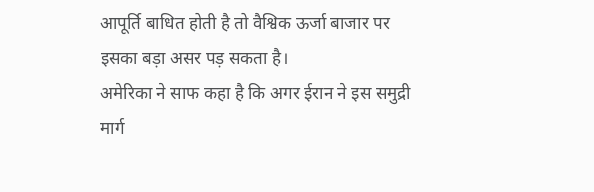आपूर्ति बाधित होती है तो वैश्विक ऊर्जा बाजार पर इसका बड़ा असर पड़ सकता है।
अमेरिका ने साफ कहा है कि अगर ईरान ने इस समुद्री मार्ग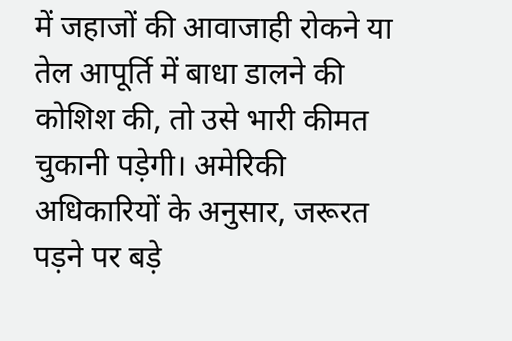में जहाजों की आवाजाही रोकने या तेल आपूर्ति में बाधा डालने की कोशिश की, तो उसे भारी कीमत चुकानी पड़ेगी। अमेरिकी अधिकारियों के अनुसार, जरूरत पड़ने पर बड़े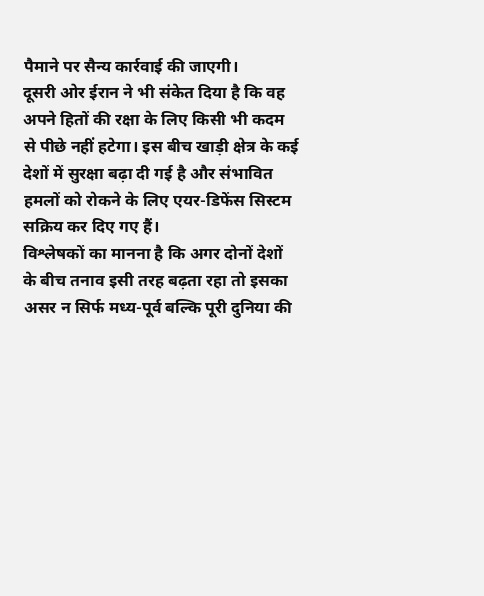पैमाने पर सैन्य कार्रवाई की जाएगी।
दूसरी ओर ईरान ने भी संकेत दिया है कि वह अपने हितों की रक्षा के लिए किसी भी कदम से पीछे नहीं हटेगा। इस बीच खाड़ी क्षेत्र के कई देशों में सुरक्षा बढ़ा दी गई है और संभावित हमलों को रोकने के लिए एयर-डिफेंस सिस्टम सक्रिय कर दिए गए हैं।
विश्लेषकों का मानना है कि अगर दोनों देशों के बीच तनाव इसी तरह बढ़ता रहा तो इसका असर न सिर्फ मध्य-पूर्व बल्कि पूरी दुनिया की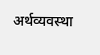अर्थव्यवस्था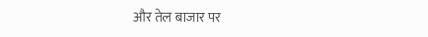और तेल बाजार पर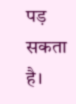पड़ सकता है।